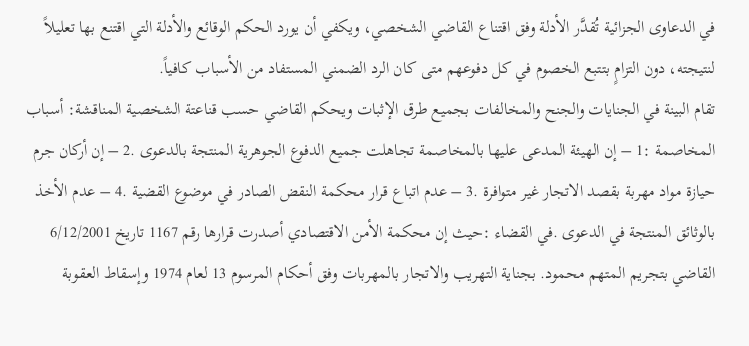في الدعاوى الجزائية تُقدَّر الأدلة وفق اقتناع القاضي الشخصي، ويكفي أن يورد الحكم الوقائع والأدلة التي اقتنع بها تعليلاً لنتيجته، دون التزامٍ بتتبع الخصوم في كل دفوعهم متى كان الرد الضمني المستفاد من الأسباب كافياً.
تقام البينة في الجنايات والجنح والمخالفات بجميع طرق الإثبات ويحكم القاضي حسب قناعتة الشخصية المناقشة: أسباب المخاصمة :1 – إن الهيئة المدعى عليها بالمخاصمة تجاهلت جميع الدفوع الجوهرية المنتجة بالدعوى .2 – إن أركان جرم حيازة مواد مهربة بقصد الاتجار غير متوافرة .3 – عدم اتباع قرار محكمة النقض الصادر في موضوع القضية .4 – عدم الأخذ بالوثائق المنتجة في الدعوى .في القضاء :حيث إن محكمة الأمن الاقتصادي أصدرت قرارها رقم 1167 تاريخ 6/12/2001 القاضي بتجريم المتهم محمود. بجناية التهريب والاتجار بالمهربات وفق أحكام المرسوم 13 لعام 1974 وإسقاط العقوبة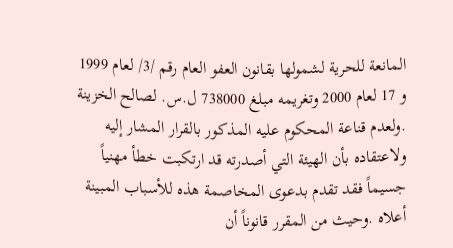المانعة للحرية لشمولها بقانون العفو العام رقم /3/ لعام 1999 و 17 لعام 2000 وتغريمه مبلغ 738000 ل.س. لصالح الخزينة .ولعدم قناعة المحكوم عليه المذكور بالقرار المشار إليه ولاعتقاده بأن الهيئة التي أصدرته قد ارتكبت خطأ مهنياً جسيماً فقد تقدم بدعوى المخاصمة هذه للأسباب المبينة أعلاه .وحيث من المقرر قانوناً أن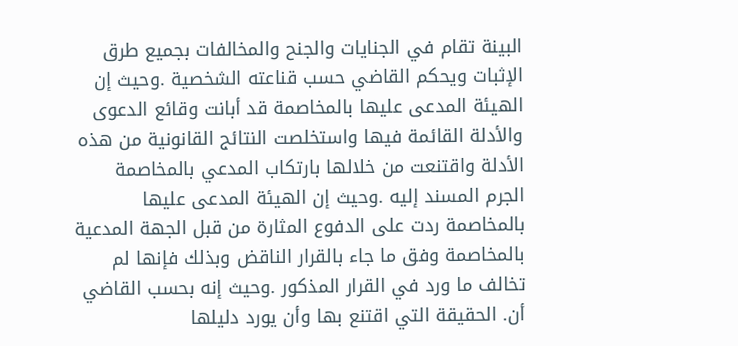البينة تقام في الجنايات والجنح والمخالفات بجميع طرق الإثبات ويحكم القاضي حسب قناعته الشخصية .وحيث إن الهيئة المدعى عليها بالمخاصمة قد أبانت وقائع الدعوى والأدلة القائمة فيها واستخلصت النتائج القانونية من هذه الأدلة واقتنعت من خلالها بارتكاب المدعي بالمخاصمة الجرم المسند إليه .وحيث إن الهيئة المدعى عليها بالمخاصمة ردت على الدفوع المثارة من قبل الجهة المدعية بالمخاصمة وفق ما جاء بالقرار الناقض وبذلك فإنها لم تخالف ما ورد في القرار المذكور .وحيث إنه بحسب القاضي أن. الحقيقة التي اقتنع بها وأن يورد دليلها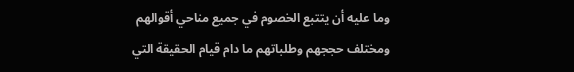وما عليه أن يتتبع الخصوم في جميع مناحي أقوالهم ومختلف حججهم وطلباتهم ما دام قيام الحقيقة التي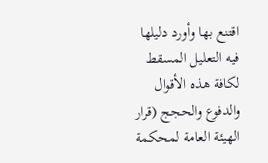اقتنع بها وأورد دليلها فيه التعليل المسقط لكافة هذه الأقوال والدفوع والحجج (قرار الهيئة العامة لمحكمة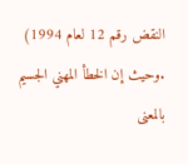النقض رقم 12 لعام 1994) .وحيث إن الخطأ المهني الجسيم بالمعنى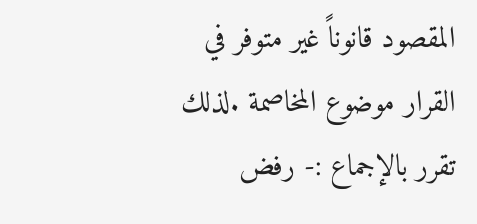المقصود قانوناً غير متوفر في القرار موضوع المخاصمة .لذلك تقرر بالإجماع :- رفض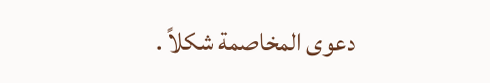دعوى المخاصمة شكلاً .